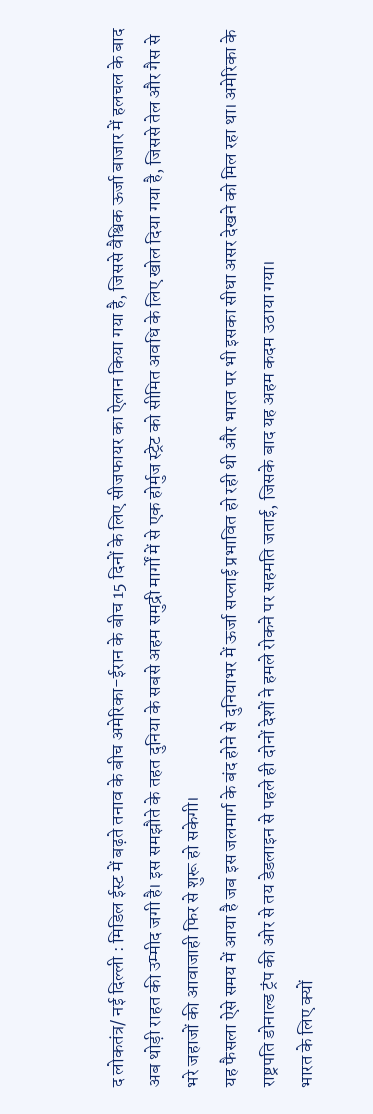द लोकतंत्र/ नई दिल्ली : मिडिल ईस्ट में बढ़ते तनाव के बीच अमेरिका-ईरान के बीच 15 दिनों के लिए सीजफायर का ऐलान किया गया है, जिससे वैश्विक ऊर्जा बाजार में हलचल के बाद अब थोड़ी राहत की उम्मीद जगी है। इस समझौते के तहत दुनिया के सबसे अहम समुद्री मार्गों में से एक होर्मुज स्ट्रेट को सीमित अवधि के लिए खोल दिया गया है, जिससे तेल और गैस से भरे जहाजों की आवाजाही फिर से शुरू हो सकेगी।
यह फैसला ऐसे समय में आया है जब इस जलमार्ग के बंद होने से दुनियाभर में ऊर्जा सप्लाई प्रभावित हो रही थी और भारत पर भी इसका सीधा असर देखने को मिल रहा था। अमेरिका के राष्ट्रपति डोनाल्ड ट्रंप की ओर से तय डेडलाइन से पहले ही दोनों देशों ने हमले रोकने पर सहमति जताई, जिसके बाद यह अहम कदम उठाया गया।
भारत के लिए क्यों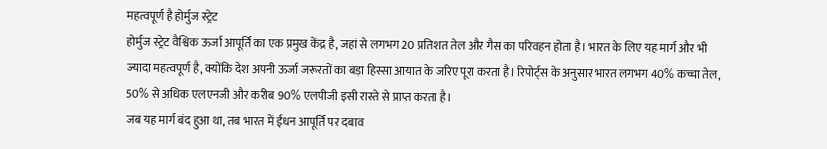महत्वपूर्ण है होर्मुज स्ट्रेट
होर्मुज स्ट्रेट वैश्विक ऊर्जा आपूर्ति का एक प्रमुख केंद्र है, जहां से लगभग 20 प्रतिशत तेल और गैस का परिवहन होता है। भारत के लिए यह मार्ग और भी ज्यादा महत्वपूर्ण है, क्योंकि देश अपनी ऊर्जा जरूरतों का बड़ा हिस्सा आयात के जरिए पूरा करता है। रिपोर्ट्स के अनुसार भारत लगभग 40% कच्चा तेल, 50% से अधिक एलएनजी और करीब 90% एलपीजी इसी रास्ते से प्राप्त करता है।
जब यह मार्ग बंद हुआ था, तब भारत में ईंधन आपूर्ति पर दबाव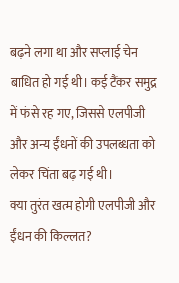बढ़ने लगा था और सप्लाई चेन बाधित हो गई थी। कई टैंकर समुद्र में फंसे रह गए, जिससे एलपीजी और अन्य ईंधनों की उपलब्धता को लेकर चिंता बढ़ गई थी।
क्या तुरंत खत्म होगी एलपीजी और ईंधन की किल्लत?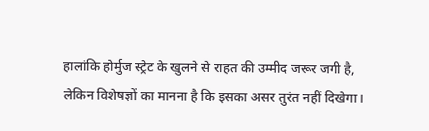हालांकि होर्मुज स्ट्रेट के खुलने से राहत की उम्मीद जरूर जगी है, लेकिन विशेषज्ञों का मानना है कि इसका असर तुरंत नहीं दिखेगा।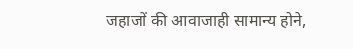जहाजों की आवाजाही सामान्य होने,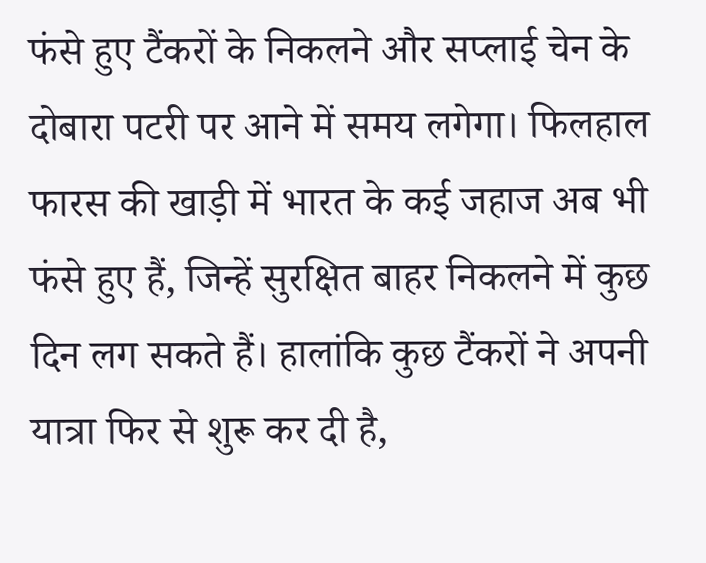फंसे हुए टैंकरों के निकलने और सप्लाई चेन के दोबारा पटरी पर आने में समय लगेगा। फिलहाल फारस की खाड़ी में भारत के कई जहाज अब भी फंसे हुए हैं, जिन्हें सुरक्षित बाहर निकलने में कुछ दिन लग सकते हैं। हालांकि कुछ टैंकरों ने अपनी यात्रा फिर से शुरू कर दी है,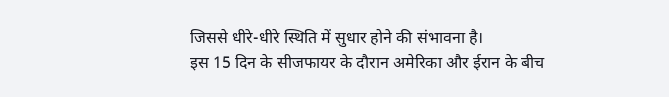जिससे धीरे-धीरे स्थिति में सुधार होने की संभावना है।
इस 15 दिन के सीजफायर के दौरान अमेरिका और ईरान के बीच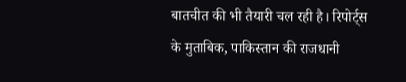बातचीत की भी तैयारी चल रही है। रिपोर्ट्स के मुताबिक, पाकिस्तान की राजधानी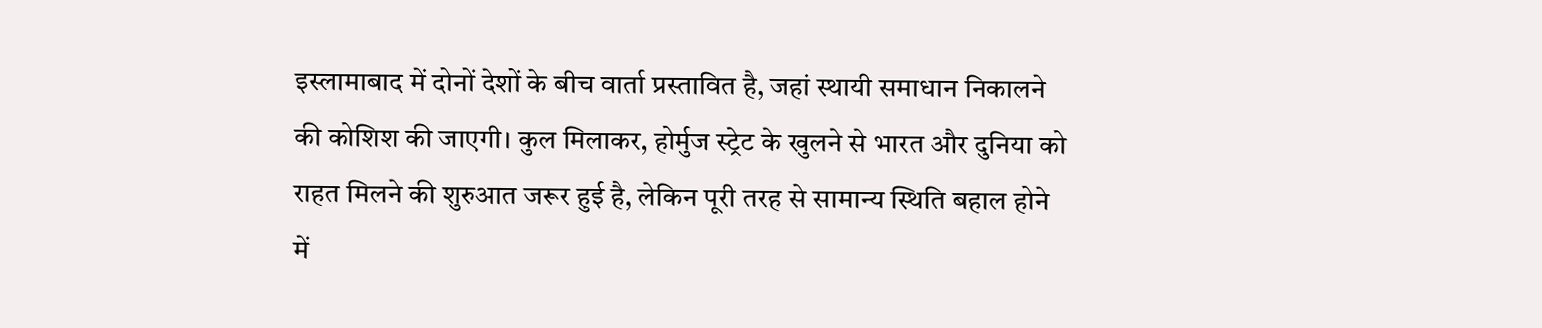इस्लामाबाद में दोनों देशों के बीच वार्ता प्रस्तावित है, जहां स्थायी समाधान निकालने की कोशिश की जाएगी। कुल मिलाकर, होर्मुज स्ट्रेट के खुलने से भारत और दुनिया को राहत मिलने की शुरुआत जरूर हुई है, लेकिन पूरी तरह से सामान्य स्थिति बहाल होने में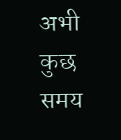अभी कुछ समय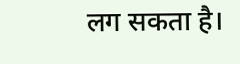लग सकता है।